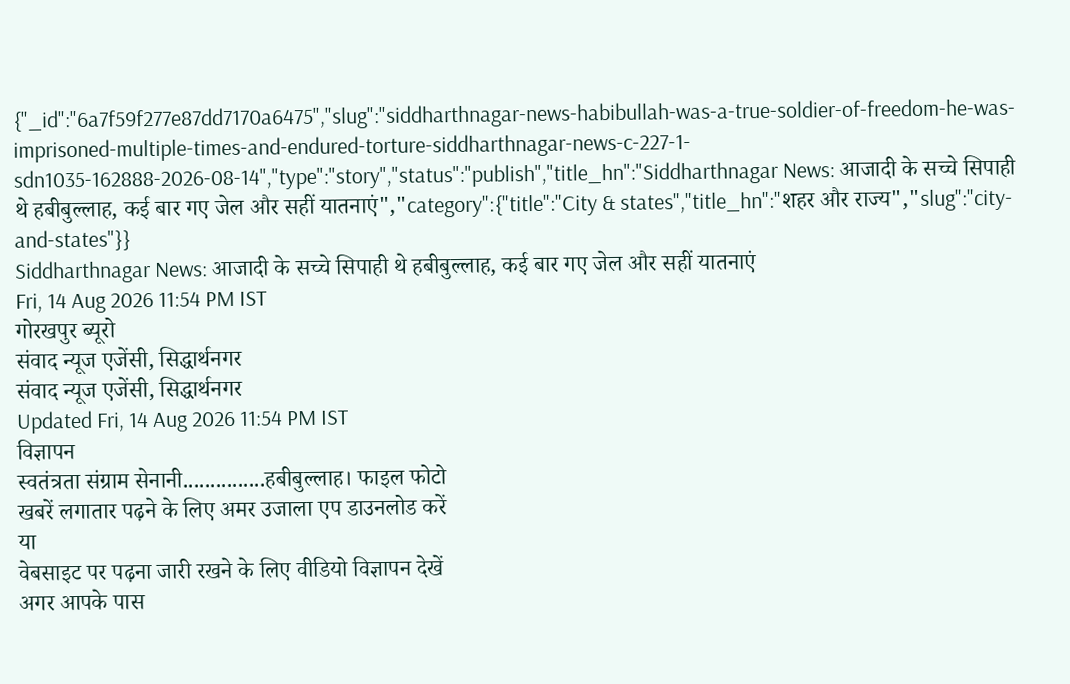{"_id":"6a7f59f277e87dd7170a6475","slug":"siddharthnagar-news-habibullah-was-a-true-soldier-of-freedom-he-was-imprisoned-multiple-times-and-endured-torture-siddharthnagar-news-c-227-1-sdn1035-162888-2026-08-14","type":"story","status":"publish","title_hn":"Siddharthnagar News: आजादी के सच्चे सिपाही थे हबीबुल्लाह, कई बार गए जेल और सहीं यातनाएं","category":{"title":"City & states","title_hn":"शहर और राज्य","slug":"city-and-states"}}
Siddharthnagar News: आजादी के सच्चे सिपाही थे हबीबुल्लाह, कई बार गए जेल और सहीं यातनाएं
Fri, 14 Aug 2026 11:54 PM IST
गोरखपुर ब्यूरो
संवाद न्यूज एजेंसी, सिद्धार्थनगर
संवाद न्यूज एजेंसी, सिद्धार्थनगर
Updated Fri, 14 Aug 2026 11:54 PM IST
विज्ञापन
स्वतंत्रता संग्राम सेनानी...............हबीबुल्लाह। फाइल फोटो
खबरें लगातार पढ़ने के लिए अमर उजाला एप डाउनलोड करें
या
वेबसाइट पर पढ़ना जारी रखने के लिए वीडियो विज्ञापन देखें
अगर आपके पास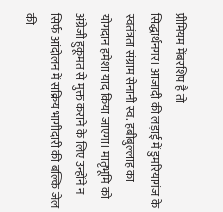प्रीमियम मेंबरशिप है तो
सिद्धार्थनगर। आजादी की लड़ाई में डुमरियागंज के स्वतंत्रता संग्राम सेनानी स्व. हबीबुल्लाह का योगदान हमेशा याद किया जाएगा। मातृभूमि को अंग्रेजी हुकूमत से मुक्त कराने के लिए उन्होंने न सिर्फ आंदोलन में सक्रिय भागीदारी की बल्कि जेल की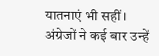यातनाएं भी सहीं।
अंग्रेजों ने कई बार उन्हें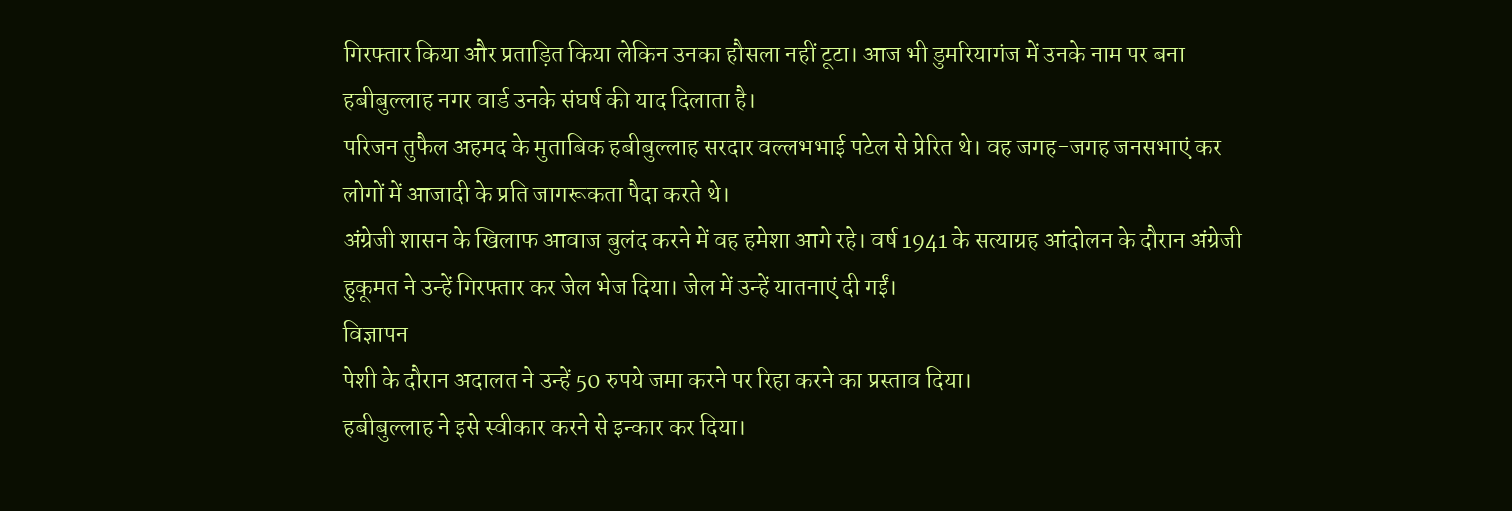गिरफ्तार किया और प्रताड़ित किया लेकिन उनका हौसला नहीं टूटा। आज भी डुमरियागंज में उनके नाम पर बना हबीबुल्लाह नगर वार्ड उनके संघर्ष की याद दिलाता है।
परिजन तुफैल अहमद के मुताबिक हबीबुल्लाह सरदार वल्लभभाई पटेल से प्रेरित थे। वह जगह-जगह जनसभाएं कर लोगों में आजादी के प्रति जागरूकता पैदा करते थे।
अंग्रेजी शासन के खिलाफ आवाज बुलंद करने में वह हमेशा आगे रहे। वर्ष 1941 के सत्याग्रह आंदोलन के दौरान अंग्रेजी हुकूमत ने उन्हें गिरफ्तार कर जेल भेज दिया। जेल में उन्हें यातनाएं दी गईं।
विज्ञापन
पेशी के दौरान अदालत ने उन्हें 50 रुपये जमा करने पर रिहा करने का प्रस्ताव दिया।
हबीबुल्लाह ने इसे स्वीकार करने से इन्कार कर दिया।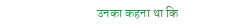उनका कहना था कि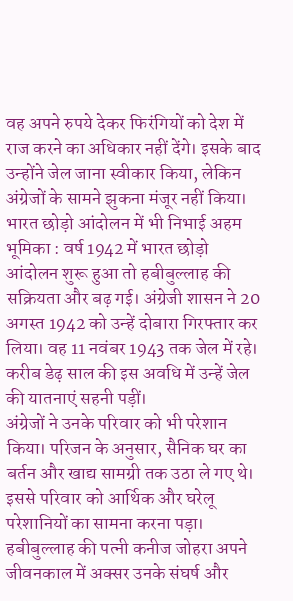वह अपने रुपये देकर फिरंगियों को देश में राज करने का अधिकार नहीं देंगे। इसके बाद उन्होंने जेल जाना स्वीकार किया, लेकिन अंग्रेजों के सामने झुकना मंजूर नहीं किया।
भारत छोड़ो आंदोलन में भी निभाई अहम भूमिका : वर्ष 1942 में भारत छोड़ो आंदोलन शुरू हुआ तो हबीबुल्लाह की सक्रियता और बढ़ गई। अंग्रेजी शासन ने 20 अगस्त 1942 को उन्हें दोबारा गिरफ्तार कर लिया। वह 11 नवंबर 1943 तक जेल में रहे। करीब डेढ़ साल की इस अवधि में उन्हें जेल की यातनाएं सहनी पड़ीं।
अंग्रेजों ने उनके परिवार को भी परेशान किया। परिजन के अनुसार, सैनिक घर का बर्तन और खाद्य सामग्री तक उठा ले गए थे। इससे परिवार को आर्थिक और घरेलू परेशानियों का सामना करना पड़ा। हबीबुल्लाह की पत्नी कनीज जोहरा अपने जीवनकाल में अक्सर उनके संघर्ष और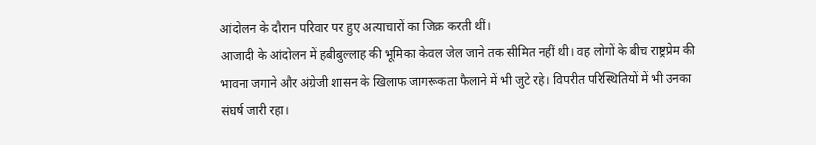आंदोलन के दौरान परिवार पर हुए अत्याचारों का जिक्र करती थीं।
आजादी के आंदोलन में हबीबुल्लाह की भूमिका केवल जेल जाने तक सीमित नहीं थी। वह लोगों के बीच राष्ट्रप्रेम की भावना जगाने और अंग्रेजी शासन के खिलाफ जागरूकता फैलाने में भी जुटे रहे। विपरीत परिस्थितियों में भी उनका संघर्ष जारी रहा।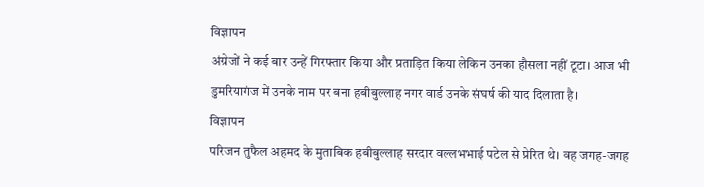विज्ञापन
अंग्रेजों ने कई बार उन्हें गिरफ्तार किया और प्रताड़ित किया लेकिन उनका हौसला नहीं टूटा। आज भी डुमरियागंज में उनके नाम पर बना हबीबुल्लाह नगर वार्ड उनके संघर्ष की याद दिलाता है।
विज्ञापन
परिजन तुफैल अहमद के मुताबिक हबीबुल्लाह सरदार वल्लभभाई पटेल से प्रेरित थे। वह जगह-जगह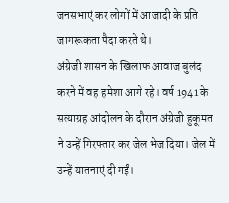जनसभाएं कर लोगों में आजादी के प्रति जागरूकता पैदा करते थे।
अंग्रेजी शासन के खिलाफ आवाज बुलंद करने में वह हमेशा आगे रहे। वर्ष 1941 के सत्याग्रह आंदोलन के दौरान अंग्रेजी हुकूमत ने उन्हें गिरफ्तार कर जेल भेज दिया। जेल में उन्हें यातनाएं दी गईं।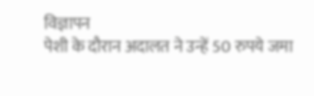विज्ञापन
पेशी के दौरान अदालत ने उन्हें 50 रुपये जमा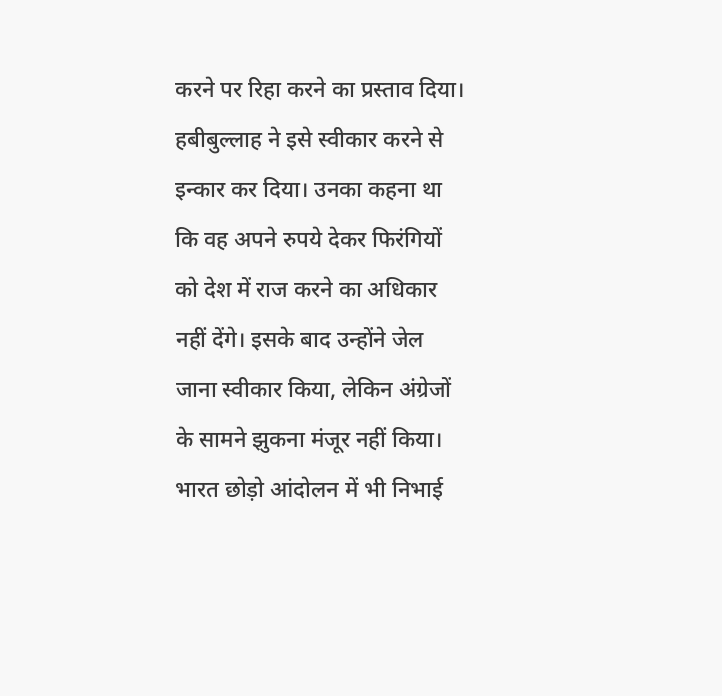करने पर रिहा करने का प्रस्ताव दिया।
हबीबुल्लाह ने इसे स्वीकार करने से इन्कार कर दिया। उनका कहना था कि वह अपने रुपये देकर फिरंगियों को देश में राज करने का अधिकार नहीं देंगे। इसके बाद उन्होंने जेल जाना स्वीकार किया, लेकिन अंग्रेजों के सामने झुकना मंजूर नहीं किया।
भारत छोड़ो आंदोलन में भी निभाई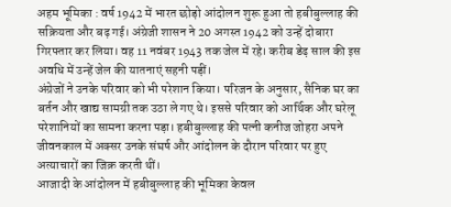अहम भूमिका : वर्ष 1942 में भारत छोड़ो आंदोलन शुरू हुआ तो हबीबुल्लाह की सक्रियता और बढ़ गई। अंग्रेजी शासन ने 20 अगस्त 1942 को उन्हें दोबारा गिरफ्तार कर लिया। वह 11 नवंबर 1943 तक जेल में रहे। करीब डेढ़ साल की इस अवधि में उन्हें जेल की यातनाएं सहनी पड़ीं।
अंग्रेजों ने उनके परिवार को भी परेशान किया। परिजन के अनुसार, सैनिक घर का बर्तन और खाद्य सामग्री तक उठा ले गए थे। इससे परिवार को आर्थिक और घरेलू परेशानियों का सामना करना पड़ा। हबीबुल्लाह की पत्नी कनीज जोहरा अपने जीवनकाल में अक्सर उनके संघर्ष और आंदोलन के दौरान परिवार पर हुए अत्याचारों का जिक्र करती थीं।
आजादी के आंदोलन में हबीबुल्लाह की भूमिका केवल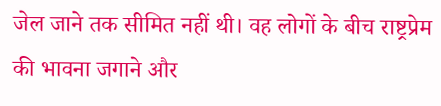जेल जाने तक सीमित नहीं थी। वह लोगों के बीच राष्ट्रप्रेम की भावना जगाने और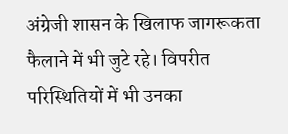अंग्रेजी शासन के खिलाफ जागरूकता फैलाने में भी जुटे रहे। विपरीत परिस्थितियों में भी उनका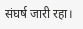संघर्ष जारी रहा।